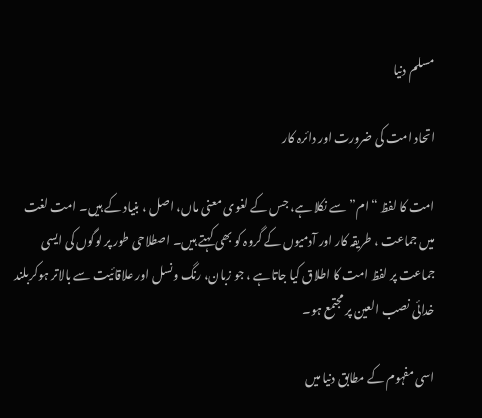مسلم دنیا

اتحاد امت کی ضرورت اور دائرہ کار

امت کا لفظ “ام” سے نکلا ہے، جس کے لغوی معنی ماں، اصل ، بنیاد کے ہیں۔ امت لغت میں جماعت ، طریقہ کار اور آدمیوں کے گروہ کو بھی کہتے ہیں۔ اصطلاحی طور پر لوگوں کی ایسی جماعت پر لفظ امت کا اطلاق کیا جاتاہے ، جو زبان، رنگ ونسل اور علاقائیت سے بالاتر ہوکربلند خدائی نصب العین پر مجتمع ہو۔

اسی مفہوم کے مطابق دنیا میں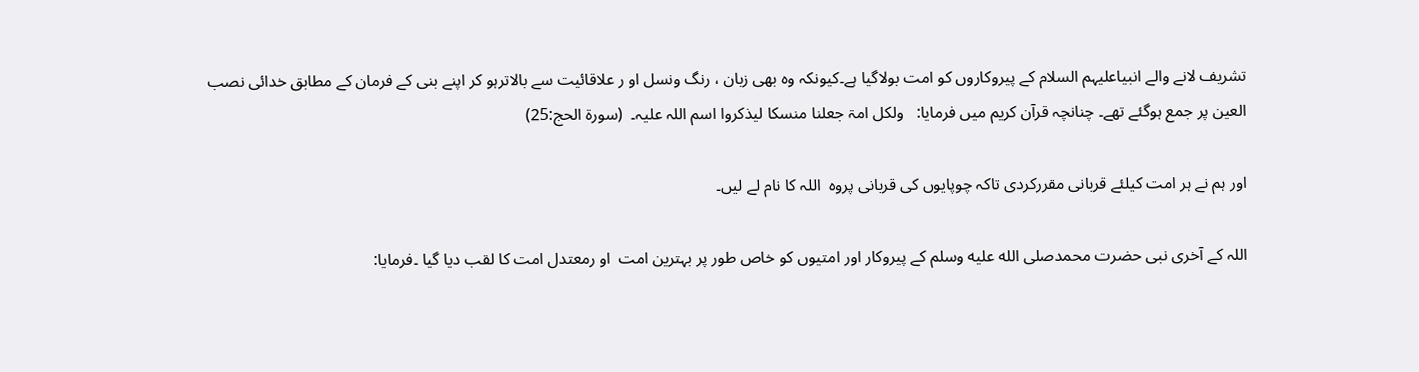تشریف لانے والے انبیاعلیہم السلام کے پیروکاروں کو امت بولاگیا ہے۔کیونکہ وہ بھی زبان ، رنگ ونسل او ر علاقائیت سے بالاترہو کر اپنے بنی کے فرمان کے مطابق خدائی نصب العین پر جمع ہوگئے تھے۔ چنانچہ قرآن کریم میں فرمایا:   ولکل امۃ جعلنا منسکا لیذکروا اسم اللہ علیہ۔  (سورۃ الحج:25)

اور ہم نے ہر امت کیلئے قربانی مقررکردی تاکہ چوپایوں کی قربانی پروہ  اللہ کا نام لے لیں۔

اللہ کے آخری نبی حضرت محمدصلى الله عليه وسلم کے پیروکار اور امتیوں کو خاص طور پر بہترین امت  او رمعتدل امت کا لقب دیا گیا ۔فرمایا: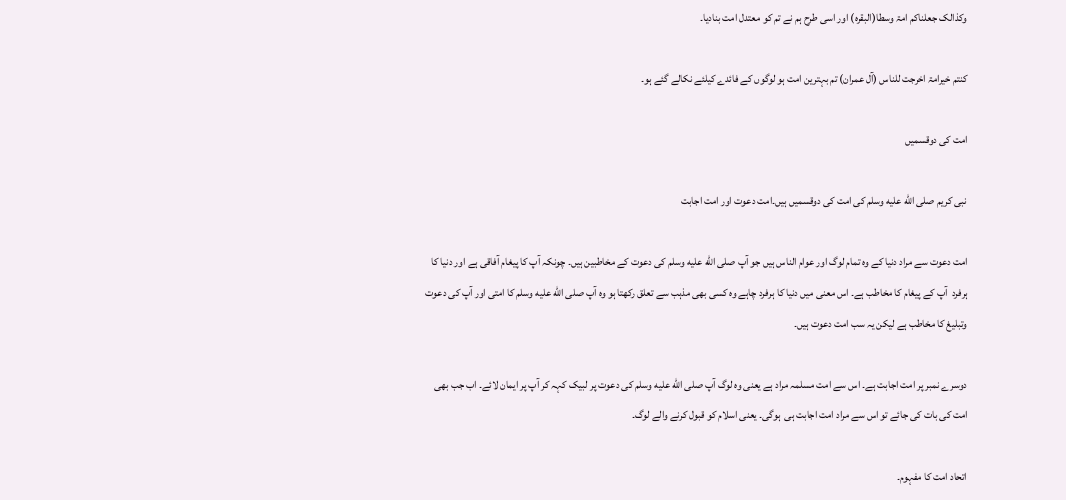وکذالک جعلناکم امۃ وسطا(البقرہ) اور اسی طرح ہم نے تم کو معتدل امت بنادیا۔

کنتم خیرامۃ اخرجت للناس (آل عمران) تم بہترین امت ہو لوگوں کے فائدے کیلئے نکالے گئے ہو۔

امت کی دوقسمیں

نبی کریم صلى الله عليه وسلم کی امت کی دوقسمیں ہیں۔امت دعوت اور امت اجابت

امت دعوت سے مراد دنیا کے وہ تمام لوگ اور عوام الناس ہیں جو آپ صلى الله عليه وسلم کی دعوت کے مخاطبین ہیں۔ چونکہ آپ کا پیغام آفاقی ہے اور دنیا کا ہرفرد  آپ کے پیغام کا مخاطب ہے۔ اس معنی میں دنیا کا ہرفرد چاہے وہ کسی بھی مذہب سے تعلق رکھتا ہو وہ آپ صلى الله عليه وسلم کا امتی اور آپ کی دعوت وتبلیغ کا مخاطب ہے لیکن یہ سب امت دعوت ہیں۔

دوسرے نمبر پر امت اجابت ہے۔ اس سے امت مسلمہ مراد ہے یعنی وہ لوگ آپ صلى الله عليه وسلم کی دعوت پر لبیک کہہ کر آپ پر ایمان لائے۔ اب جب بھی امت کی بات کی جائے تو اس سے مراد امت اجابت ہی  ہوگی۔ یعنی اسلام کو قبول کرنے والے لوگ۔

اتحاد امت کا مفہوم۔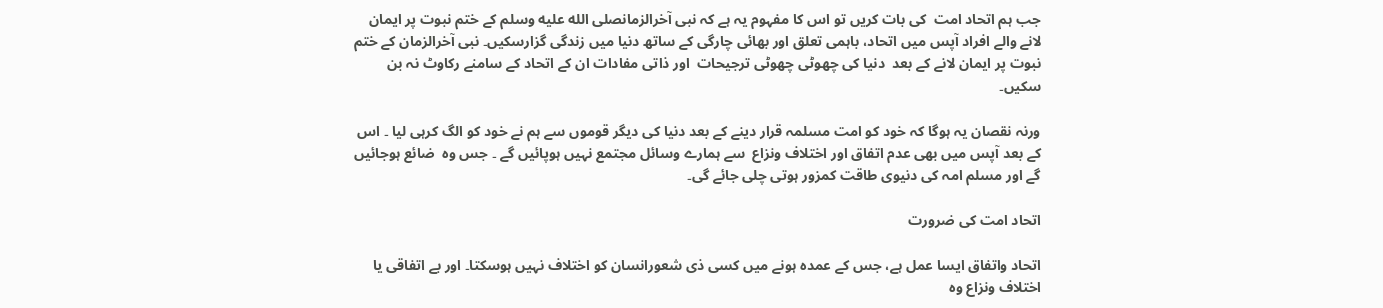جب ہم اتحاد امت  کی بات کریں تو اس کا مفہوم یہ ہے کہ نبی آخرالزمانصلى الله عليه وسلم کے ختم نبوت پر ایمان لانے والے افراد آپس میں اتحاد، باہمی تعلق اور بھائی چارگی کے ساتھ دنیا میں زندگی گزارسکیں۔ نبی آخرالزمان کے ختم نبوت پر ایمان لانے کے بعد  دنیا کی چھوٹی چھوٹی ترجیحات  اور ذاتی مفادات ان کے اتحاد کے سامنے رکاوٹ نہ بن سکیں۔

ورنہ نقصان یہ ہوگا کہ خود کو امت مسلمہ قرار دینے کے بعد دنیا کی دیگر قوموں سے ہم نے خود کو الگ کرہی لیا ۔ اس کے بعد آپس میں بھی عدم اتفاق اور اختلاف ونزاع  سے ہمارے وسائل مجتمع نہیں ہوپائیں گے ۔ جس وہ  ضائع ہوجائیں گے اور مسلم امہ کی دنیوی طاقت کمزور ہوتی چلی جائے گی۔

اتحاد امت کی ضرورت

اتحاد واتفاق ایسا عمل ہے، جس کے عمدہ ہونے میں کسی ذی شعورانسان کو اختلاف نہیں ہوسکتا۔ اور بے اتفاقی یا اختلاف ونزاع وہ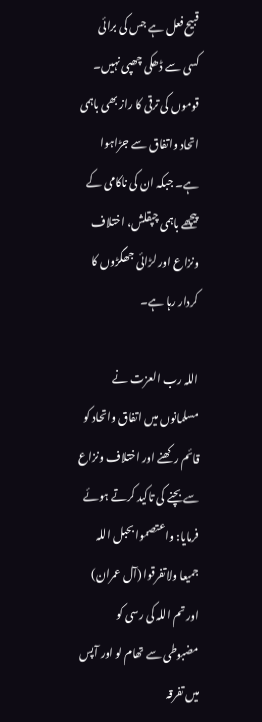قبیح فعل ہے جس کی برائی کسی سے ڈھکی چھپی نہیں۔ قوموں کی ترقی کا راز بھی باہمی اتحاد واتفاق سے جڑاہوا ہے۔ جبکہ ان کی ناکامی کے پیچھے باہمی چپقلش، اختلاف ونزاع اور لڑائی جھگڑوں کا کردار رہا ہے۔

اللہ رب العزت نے مسلمانوں میں اتفاق واتحاد کو قائم رکھنے اور اختلاف ونزاع سے بچنے کی تاکید کرتے ہوئے فرمایا: واعتصموا بحبل اللہ جمیعا ولاتفرقوا (آل عمران) اور تم اللہ کی رسی کو مضبوطی سے تھام لو اور آپس میں تفرقہ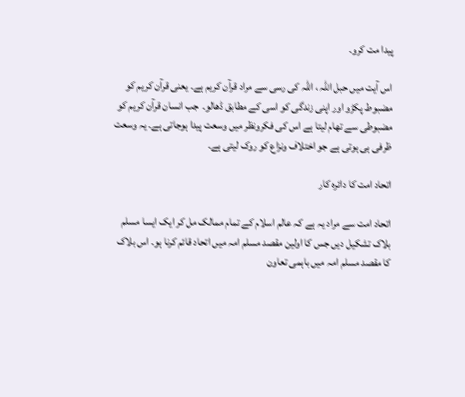پیدا مت کرو۔

اس آیت میں حبل اللہ ، اللہ کی رسی سے مراد قرآن کریم ہے۔ یعنی قرآن کریم کو مضبوط پکڑو اور اپنی زندگی کو اسی کے مطابق ڈھالو۔  جب انسان قرآن کریم کو مضبوطی سے تھام لیتا ہے اس کی فکرونظر میں وسعت پیدا ہوجاتی ہے۔ یہ وسعت ظرفی ہی ہوتی ہے جو اختلاف ونزاع کو روک لیتی ہے۔

اتحاد امت کا دائرہ کار

اتحاد امت سے مراد یہ ہے کہ عالم اسلام کے تمام ممالک مل کر ایک ایسا مسلم بلاک تشکیل دیں جس کا اولین مقصد مسلم امہ میں اتحاد قائم کرنا ہو۔ اس بلاک کا مقصد مسلم امہ میں باہمی تعاون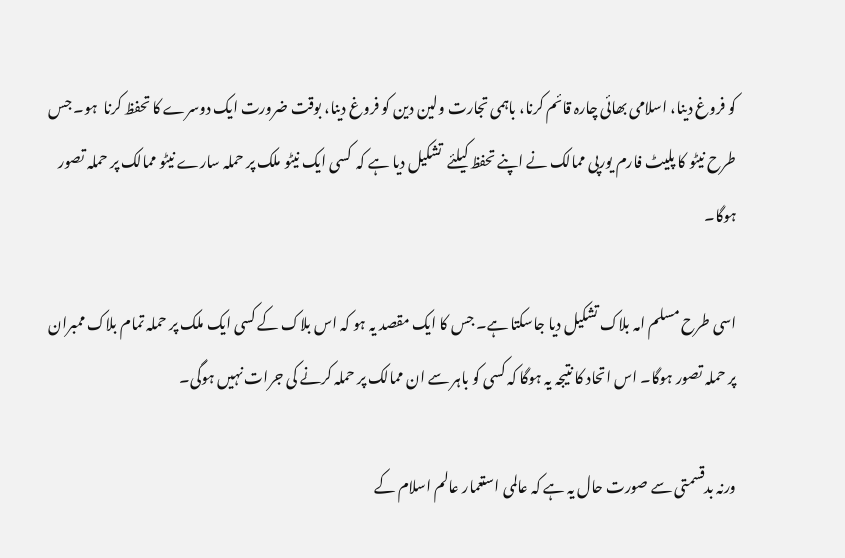کو فروغ دینا، اسلامی بھائی چارہ قائم کرنا، باہمی تجارت ولین دین کو فروغ دینا، بوقت ضرورت ایک دوسرے کا تحفظ کرنا  ہو۔ جس طرح نیٹو کا پلیٹ فارم یورپی ممالک نے اپنے تحفظ کیلئے  تشکیل دیا ہے کہ  کسی ایک نیٹو ملک پر حملہ سارے نیٹو ممالک پر حملہ تصور ہوگا۔

اسی طرح مسلم امہ بلاک تشکیل دیا جاسکتا ہے۔ جس کا ایک مقصد یہ ہو کہ اس بلاک کے کسی ایک ملک پر حملہ تمام بلاک ممبران پر حملہ تصور ہوگا۔ اس اتحاد کا نتیجہ یہ ہوگا کہ کسی کو باہر سے ان ممالک پر حملہ کرنے کی جرات نہیں ہوگی۔

ورنہ بدقسمتی سے صورت حال یہ ہے کہ عالمی استعمار عالم اسلام کے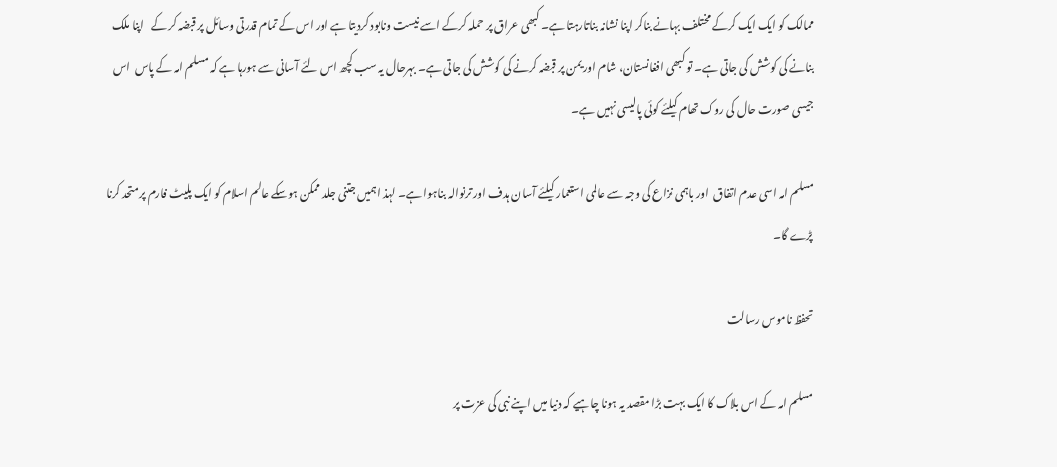ممالک کو ایک ایک کرکے مختلف بہانے بناکر اپنا نشانہ بناتارہتا ہے۔ کبھی عراق پر حملہ کرکے اسے نیست ونابود کردیتا ہے اور اس کے تمام قدرتی وسائل پر قبضہ کر کے   اپنا ملک بنانے کی کوشش کی جاتی ہے۔ تو کبھی افغانستان، شام اور یمن پر قبضہ کرنے کی کوشش کی جاتی ہے۔ بہرحال یہ سب کچھ اس لئے آسانی سے ہورہا ہے کہ مسلم امہ کے پاس  اس جیسی صورت حال کی روک تھام کیلئے کوئی پالیسی نہیں ہے۔

مسلم امہ اسی عدم اتفاق  اور باہمی نزاع کی وجہ سے عالمی استعمار کیلئے آسان ہدف اور ترنوالہ بناہوا ہے۔ لہذ اہمیں جتنی جلد ممکن ہوسکے عالم اسلام کو ایک پلیٹ فارم پر متحد کرنا پڑے گا۔

تحفظ ناموس رسالت

مسلم امہ کے اس بلاک کا ایک بہت بڑا مقصد یہ ہونا چاہیے کہ دنیا میں اپنے نبی کی عزت پر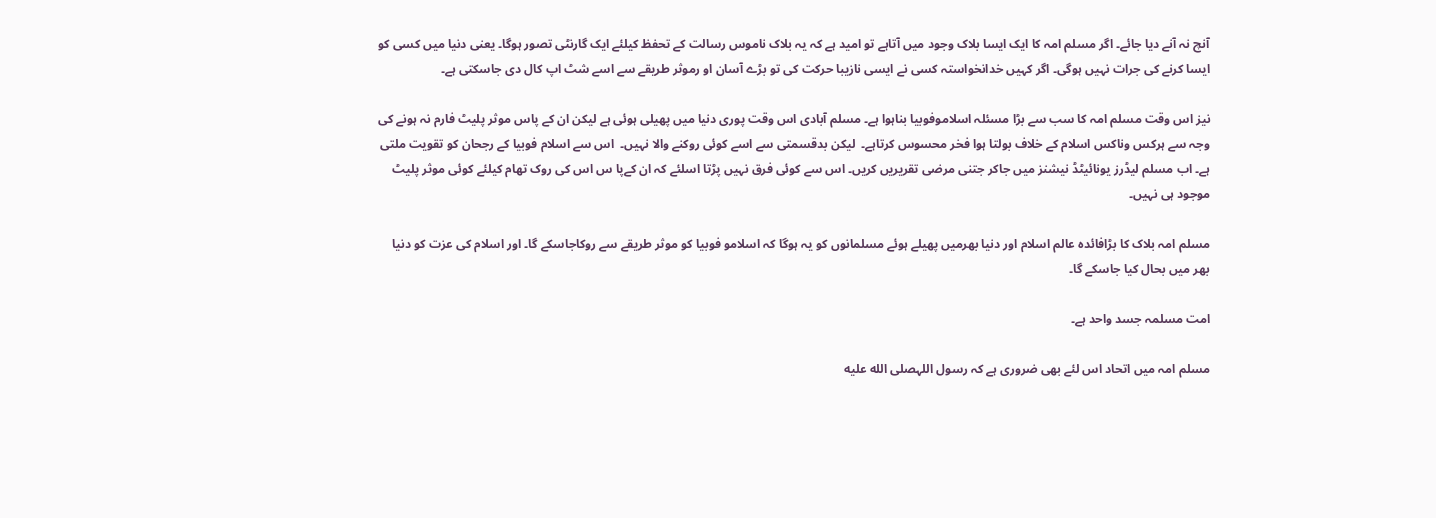آنچ نہ آنے دیا جائے۔ اگر مسلم امہ کا ایک ایسا بلاک وجود میں آتاہے تو امید ہے کہ یہ بلاک ناموس رسالت کے تحفظ کیلئے ایک گارنٹی تصور ہوگا۔ یعنی دنیا میں کسی کو ایسا کرنے کی جرات نہیں ہوگی۔ اگر کہیں خدانخواستہ کسی نے ایسی نازیبا حرکت کی تو بڑے آسان او رموثر طریقے سے اسے شٹ اپ کال دی جاسکتی ہے۔

نیز اس وقت مسلم امہ کا سب سے بڑا مسئلہ اسلاموفوبیا بناہوا ہے۔ مسلم آبادی اس وقت پوری دنیا میں پھیلی ہوئی ہے لیکن ان کے پاس موثر پلیٹ فارم نہ ہونے کی وجہ سے ہرکس وناکس اسلام کے خلاف بولتا ہوا فخر محسوس کرتاہے۔  لیکن بدقسمتی سے اسے کوئی روکنے والا نہیں۔  اس سے اسلام فوبیا کے رجحان کو تقویت ملتی ہے۔ اب مسلم لیڈرز یونائیٹڈ نیشنز میں جاکر جتنی مرضی تقریریں کریں۔ اس سے کوئی فرق نہیں پڑتا اسلئے کہ ان کےپا س اس کی روک تھام کیلئے کوئی موثر پلیٹ موجود ہی نہیں۔

مسلم امہ بلاک کا بڑافائدہ عالم اسلام اور دنیا بھرمیں پھیلے ہوئے مسلمانوں کو یہ ہوگا کہ اسلامو فوبیا کو موثر طریقے سے روکاجاسکے گا۔ اور اسلام کی عزت کو دنیا بھر میں بحال کیا جاسکے گا۔

امت مسلمہ جسد واحد ہے۔

مسلم امہ میں اتحاد اس لئے بھی ضروری ہے کہ رسول اللہصلى الله عليه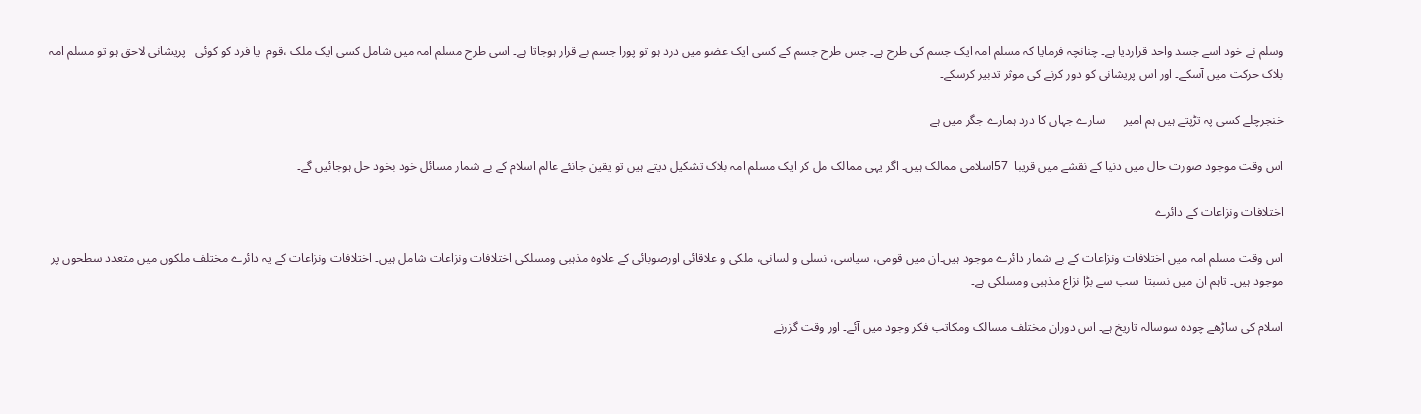وسلم نے خود اسے جسد واحد قراردیا ہے۔ چنانچہ فرمایا کہ مسلم امہ ایک جسم کی طرح ہے۔ جس طرح جسم کے کسی ایک عضو میں درد ہو تو پورا جسم بے قرار ہوجاتا ہے۔ اسی طرح مسلم امہ میں شامل کسی ایک ملک ،قوم  یا فرد کو کوئی   پریشانی لاحق ہو تو مسلم امہ بلاک حرکت میں آسکے۔ اور اس پریشانی کو دور کرنے کی موثر تدبیر کرسکے۔

خنجرچلے کسی پہ تڑپتے ہیں ہم امیر      سارے جہاں کا درد ہمارے جگر میں ہے

اس وقت موجود صورت حال میں دنیا کے نقشے میں قریبا  57اسلامی ممالک ہیں۔ اگر یہی ممالک مل کر ایک مسلم امہ بلاک تشکیل دیتے ہیں تو یقین جانئے عالم اسلام کے بے شمار مسائل خود بخود حل ہوجائیں گے۔

اختلافات ونزاعات کے دائرے

اس وقت مسلم امہ میں اختلافات ونزاعات کے بے شمار دائرے موجود ہیں۔ان میں قومی، سیاسی، نسلی و لسانی، ملکی و علاقائی اورصوبائی کے علاوہ مذہبی ومسلکی اختلافات ونزاعات شامل ہیں۔ اختلافات ونزاعات کے یہ دائرے مختلف ملکوں میں متعدد سطحوں پر موجود ہیں۔ تاہم ان میں نسبتا  سب سے بڑا نزاع مذہبی ومسلکی ہے۔

اسلام کی ساڑھے چودہ سوسالہ تاریخ ہے۔ اس دوران مختلف مسالک ومکاتب فکر وجود میں آئے۔ اور وقت گزرنے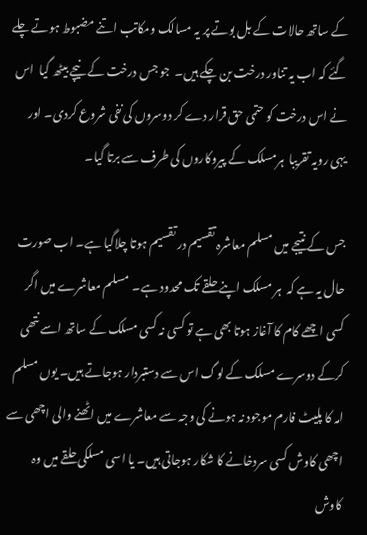کے ساتھ حالات کے بل بوتے پر یہ مسالک ومکاتب اتنے مضبوط ہوتے چلے گئے کہ اب یہ تناور درخت بن چکے ہیں۔  جو جس درخت کے نیچے بیٹھ گیا  اس نے اس درخت کو حتمی حق قرار دے کر دوسروں کی نفی شروع کردی۔ اور یہی رویہ تقریبا  ہرمسلک کے پیروکاروں کی طرف سے برتا گیا۔

جس کے نتیجے میں مسلم معاشرہ تقسیم در تقسیم ہوتا چلاگیا ہے۔ اب صورت حال یہ ہے کہ  ہر مسلک اپنے حلقے تک محدود ہے۔  مسلم معاشرے میں اگر کسی اچھے کام کا آغاز ہوتا بھی ہے تو کسی نہ کسی مسلک کے ساتھ اسے نتھی کرکے دوسرے مسلک کے لوگ اس سے دستبردار ہوجاتے ہیں۔ یوں مسلم امہ کا پلیٹ فارم موجود نہ ہونے کی وجہ سے معاشرے میں اٹھنے والی اچھی سے اچھی کاوش کسی سردخانے کا شکار ہوجاتی ہیں۔ یا اسی مسلکی حلقے میں وہ کاوش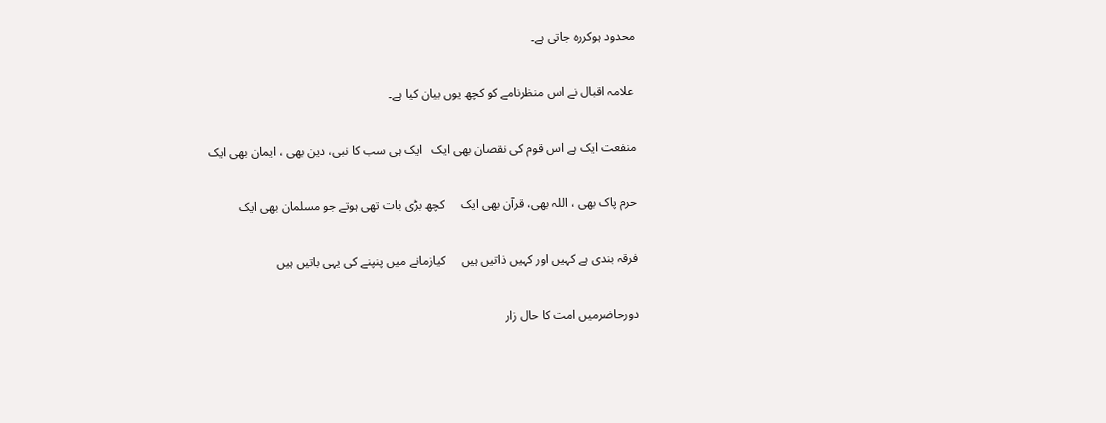محدود ہوکررہ جاتی ہے۔

 علامہ اقبال نے اس منظرنامے کو کچھ یوں بیان کیا ہے۔

منفعت ایک ہے اس قوم کی نقصان بھی ایک   ایک ہی سب کا نبی، دین بھی ، ایمان بھی ایک

حرم پاک بھی ، اللہ بھی، قرآن بھی ایک     کچھ بڑی بات تھی ہوتے جو مسلمان بھی ایک

فرقہ بندی ہے کہیں اور کہیں ذاتیں ہیں     کیازمانے میں پنپنے کی یہی باتیں ہیں

دورحاضرمیں امت کا حال زار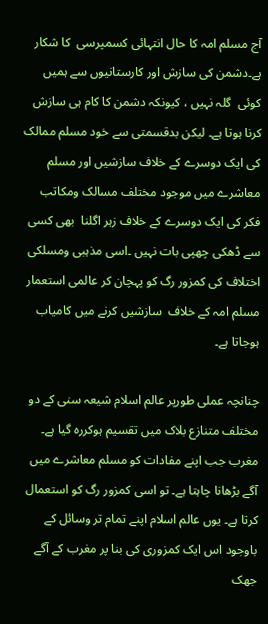آج مسلم امہ کا حال انتہائی کسمپرسی  کا شکار ہے۔دشمن کی سازش اور کارستانیوں سے ہمیں کوئی  گلہ نہیں ، کیونکہ دشمن کا کام ہی سازش کرنا ہوتا ہے۔ لیکن بدقسمتی سے خود مسلم ممالک کی ایک دوسرے کے خلاف سازشیں اور مسلم معاشرے میں موجود مختلف مسالک ومکاتب فکر کی ایک دوسرے کے خلاف زہر اگلنا  بھی کسی سے ڈھکی چھپی بات نہیں ۔اسی مذہبی ومسلکی اختلاف کی کمزور رگ کو پہچان کر عالمی استعمار مسلم امہ کے خلاف  سازشیں کرنے میں کامیاب ہوجاتا ہے۔

چنانچہ عملی طورپر عالم اسلام شیعہ سنی کے دو مختلف متنازع بلاک میں تقسیم ہوکررہ گیا ہے۔ مغرب جب اپنے مفادات کو مسلم معاشرے میں آگے بڑھانا چاہتا ہے۔ تو اسی کمزور رگ کو استعمال کرتا ہے۔ یوں عالم اسلام اپنے تمام تر وسائل کے باوجود اس ایک کمزوری کی بنا پر مغرب کے آگے جھک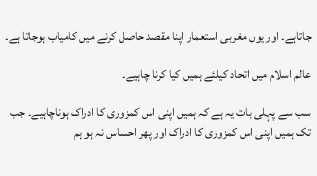جاتاہے۔ اور یوں مغربی استعمار اپنا مقصد حاصل کرنے میں کامیاب ہوجاتا ہے۔

عالم اسلام میں اتحاد کیلئے ہمیں کیا کرنا چاہیے۔

سب سے پہلی بات یہ ہے کہ ہمیں اپنی اس کمزوری کا ادراک ہوناچاہیے۔ جب تک ہمیں اپنی اس کمزوری کا ادراک اور پھر احساس نہ ہو ہم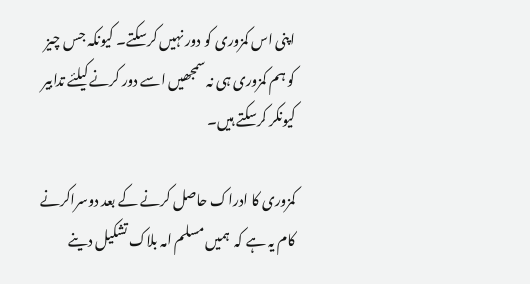اپنی اس کمزوری کو دور نہیں کرسکتے۔ کیونکہ جس چیز کو ہم کمزوری ہی نہ سمجھیں اسے دور کرنے کیلئے تدابیر کیونکر کرسکتے ہیں۔

کمزوری کا ادراک حاصل کرنے کے بعد دوسراکرنے کام یہ ہے کہ  ہمیں مسلم امہ بلاک تشکیل دینے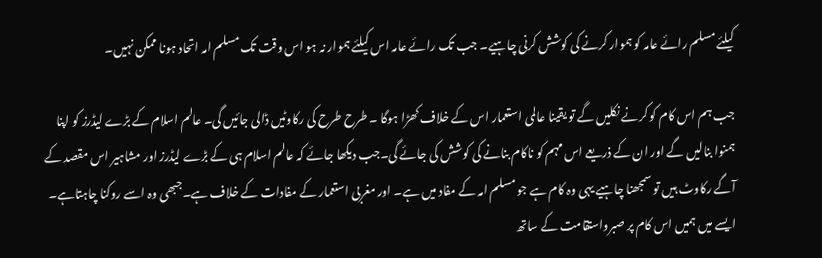کیلئے مسلم رائے عامہ کو ہموار کرنے کی کوشش کرنی چاہیے۔ جب تک رائے عامہ اس کیلئے ہموار نہ ہو اس وقت تک مسلم امہ اتحاد ہونا ممکن نہیں۔

جب ہم اس کام کو کرنے نکلیں گے تو یقینا عالمی استعمار اس کے خلاف کھڑا ہوگا ۔ طرح طرح کی رکاوٹیں ڈالی جائیں گی۔ عالم اسلام کے بڑے لیڈرز کو اپنا ہمنوا بنالیں گے اور ان کے ذریعے اس مہم کو ناکام بنانے کی کوشش کی جائے گی۔جب دیکھا جائے کہ عالم اسلام ہی کے بڑے لیڈرز اور مشاہیر اس مقصد کے آگے رکاوٹ ہیں تو سمجھنا چاہیے یہی وہ کام ہے جو مسلم امہ کے مفاد میں ہے۔ اور مغربی استعمار کے مفادات کے خلاف ہے۔جبھی وہ اسے روکنا چاہتاہے۔  ایسے میں ہمیں اس کام پر صبرواستقامت کے ساتھ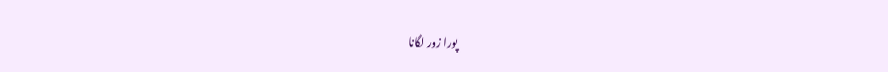پورا زور لگانا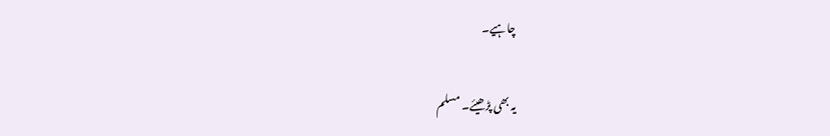چاہیے۔

یہ بھی پڑھیئے۔ مسلم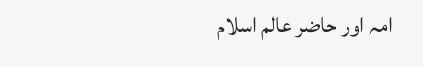امہ اور حاضر عالم اسلام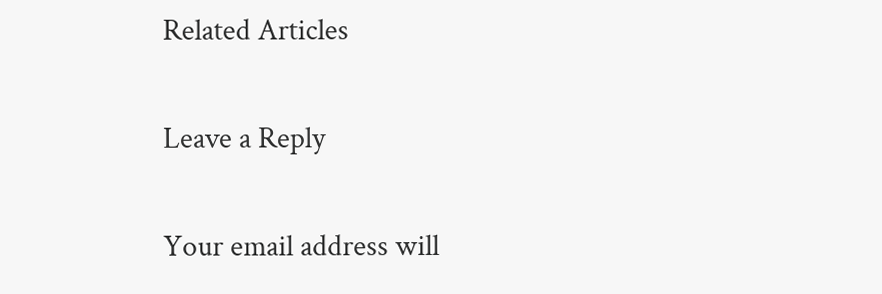Related Articles

Leave a Reply

Your email address will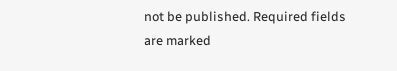not be published. Required fields are marked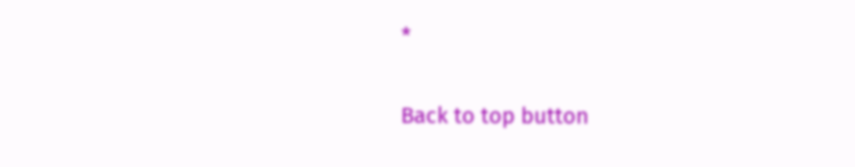*

Back to top button